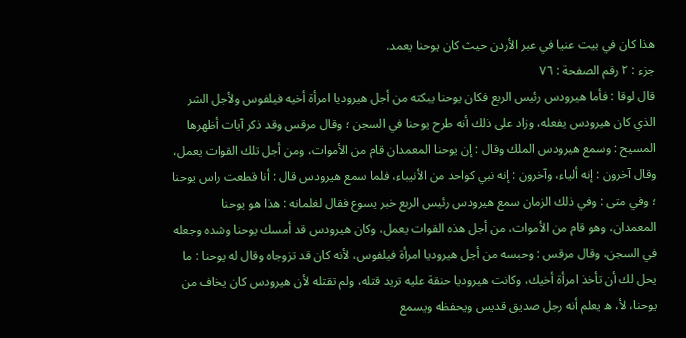هذا كان في بيت عنيا في عبر الأردن حيث كان يوحنا يعمد.
جزء : ٢ رقم الصفحة : ٧٦
قال لوقا : فأما هيرودس رئيس الربع فكان يوحنا يبكته من أجل هيروديا امرأة أخيه فيلفوس ولأجل الشر الذي كان هيرودس يفعله، وزاد على ذلك أنه طرح يوحنا في السجن ؛ وقال مرقس وقد ذكر آيات أظهرها المسيح : وسمع هيرودس الملك وقال : إن يوحنا المعمدان قام من الأموات، ومن أجل تلك القوات يعمل، وقال آخرون : إنه ألياء، وآخرون : إنه نبي كواحد من الأنيباء، فلما سمع هيرودس قال : أنا قطعت راس يوحنا ؛ وفي متى : وفي ذلك الزمان سمع هيرودس رئيس الربع خبر يسوع فقال لغلمانه : هذا هو يوحنا المعمدان، وهو قام من الأموات، من أجل هذه القوات يعمل، وكان هيرودس قد أمسك يوحنا وشده وجعله في السجن، وقال مرقس : وحبسه من أجل هيروديا امرأة فيلفوس، لأنه كان قد تزوجاه وقال له يوحنا : ما يحل لك أن تأخذ امرأة أخيك، وكانت هيروديا حنقة عليه تريد قتله، ولم تقتله لأن هيرودس كان يخاف من يوحنا، لأ، ه يعلم أنه رجل صديق قديس ويحفظه ويسمع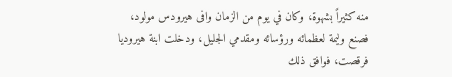منه كثيراً بشهوة، وكان في يوم من الزمان وافى هيرودس مولود، فصنع وليمة لعظمائه ورؤسائه ومقدمي الجليل، ودخلت ابنة هيروديا فرقصت، فوافق ذلك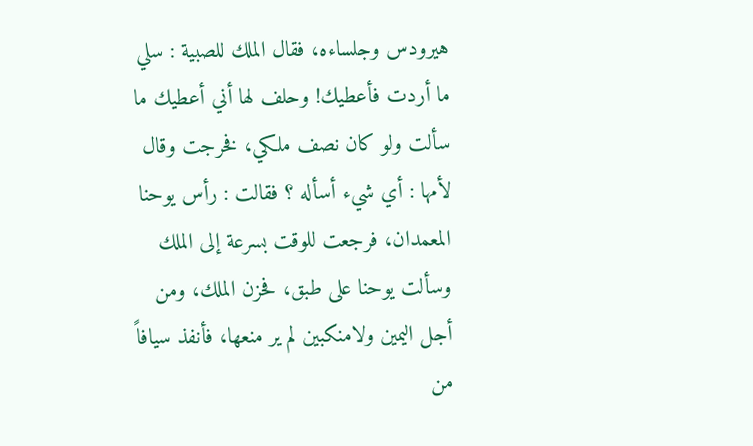هيرودس وجلساءه، فقال الملك للصبية : سلي ما أردت فأعطيك! وحلف لها أني أعطيك ما سألت ولو كان نصف ملكي، فخرجت وقال لأمها : أي شيء أسأله ؟ فقالت : رأس يوحنا المعمدان، فرجعت للوقت بسرعة إلى الملك وسألت يوحنا على طبق، فحزن الملك، ومن أجل اليمين ولامنكبين لم ير منعها، فأنفذ سيافاً من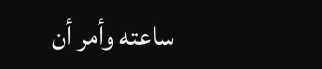ساعته وأمر أن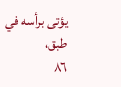يؤتى برأسه في طبق،
٨٦